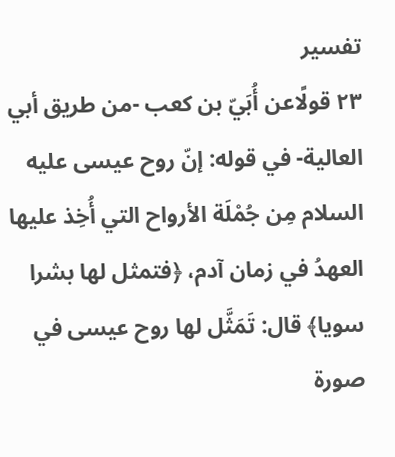تفسير
٢٣ قولًاعن أُبَيّ بن كعب -من طريق أبي العالية- في قوله: إنّ روح عيسى عليه السلام مِن جُمْلَة الأرواح التي أُخِذ عليها العهدُ في زمان آدم، ﴿فتمثل لها بشرا سويا﴾ قال: تَمَثَّل لها روح عيسى في صورة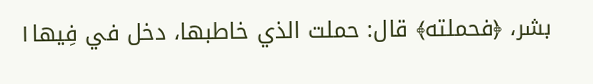بشر، ﴿فحملته﴾ قال: حملت الذي خاطبها، دخل في فِيها١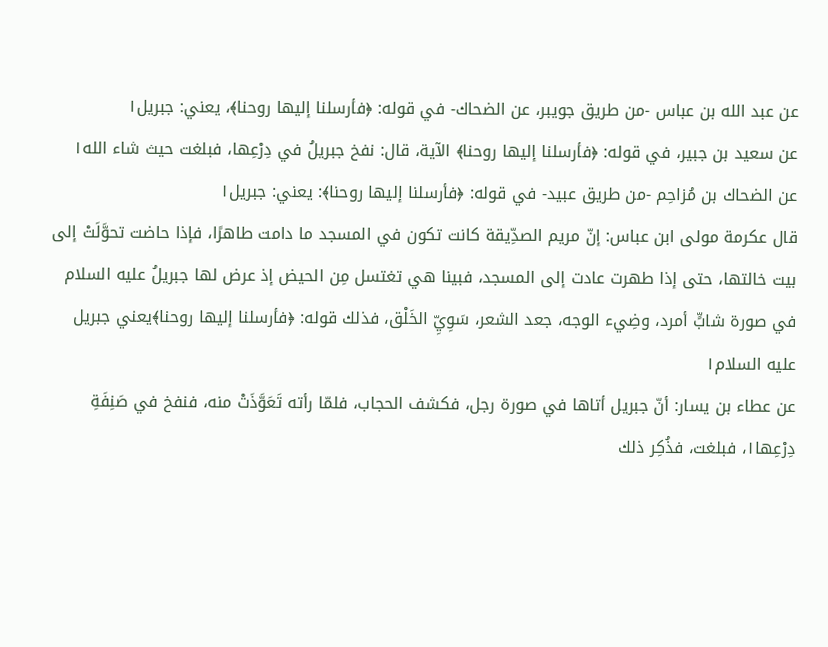عن عبد الله بن عباس -من طريق جويبر، عن الضحاك- في قوله: ﴿فأرسلنا إليها روحنا﴾، يعني: جبريل١
عن سعيد بن جبير، في قوله: ﴿فأرسلنا إليها روحنا﴾ الآية، قال: نفخ جبريلُ في دِرْعِها، فبلغت حيث شاء الله١
عن الضحاك بن مُزاحِم -من طريق عبيد- في قوله: ﴿فأرسلنا إليها روحنا﴾: يعني: جبريل١
قال عكرمة مولى ابن عباس: إنّ مريم الصدِّيقة كانت تكون في المسجد ما دامت طاهرًا، فإذا حاضت تحوَّلَتْ إلى بيت خالتها، حتى إذا طهرت عادت إلى المسجد، فبينا هي تغتسل مِن الحيض إذ عرض لها جبريلُ عليه السلام في صورة شابٍّ أمرد، وضِيء الوجه، جعد الشعر، سَوِيِّ الخَلْق، فذلك قوله: ﴿فأرسلنا إليها روحنا﴾يعني جبريل عليه السلام١
عن عطاء بن يسار: أنّ جبريل أتاها في صورة رجل، فكشف الحجاب، فلمّا رأته تَعَوَّذَتْ منه، فنفخ في صَنِفَةِ دِرْعِها١، فبلغت، فذُكِر ذلك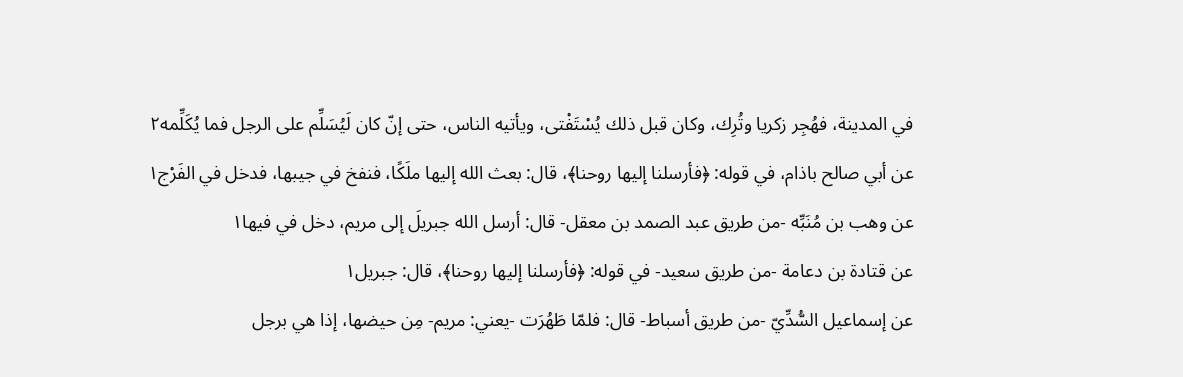في المدينة، فهُجِر زكريا وتُرِك، وكان قبل ذلك يُسْتَفْتى، ويأتيه الناس، حتى إنّ كان لَيُسَلِّم على الرجل فما يُكَلِّمه٢
عن أبي صالح باذام، في قوله: ﴿فأرسلنا إليها روحنا﴾، قال: بعث الله إليها ملَكًا، فنفخ في جيبها، فدخل في الفَرْج١
عن وهب بن مُنَبِّه -من طريق عبد الصمد بن معقل- قال: أرسل الله جبريلَ إلى مريم، دخل في فيها١
عن قتادة بن دعامة -من طريق سعيد- في قوله: ﴿فأرسلنا إليها روحنا﴾، قال: جبريل١
عن إسماعيل السُّدِّيّ -من طريق أسباط- قال: فلمّا طَهُرَت -يعني: مريم- مِن حيضها، إذا هي برجل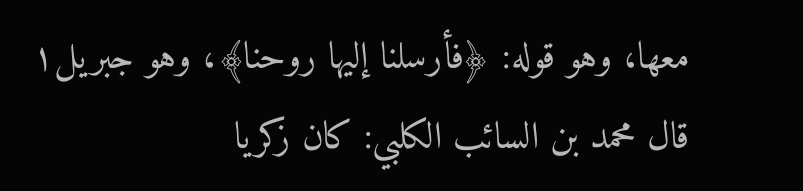معها، وهو قوله: ﴿فأرسلنا إليها روحنا﴾، وهو جبريل١
قال محمد بن السائب الكلبي: كان زكريا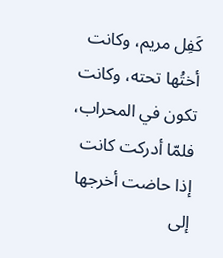كَفِل مريم، وكانت أختُها تحته، وكانت تكون في المحراب، فلمّا أدركت كانت إذا حاضت أخرجها إلى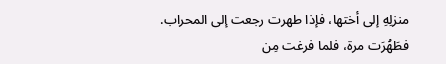منزلِهِ إلى أختها، فإذا طهرت رجعت إلى المحراب. فطَهُرَت مرة، فلما فرغت مِن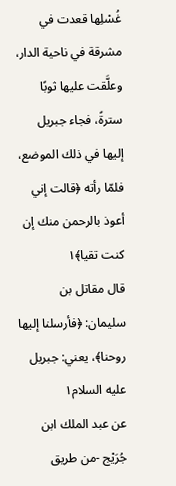غُسْلِها قعدت في مشرقة في ناحية الدار، وعلَّقت عليها ثوبًا سترةً، فجاء جبريل إليها في ذلك الموضع، فلمّا رأته ﴿قالت إني أعوذ بالرحمن منك إن كنت تقيا﴾١
قال مقاتل بن سليمان: ﴿فأرسلنا إليها روحنا﴾، يعني: جبريل عليه السلام١
عن عبد الملك ابن جُرَيْج -من طريق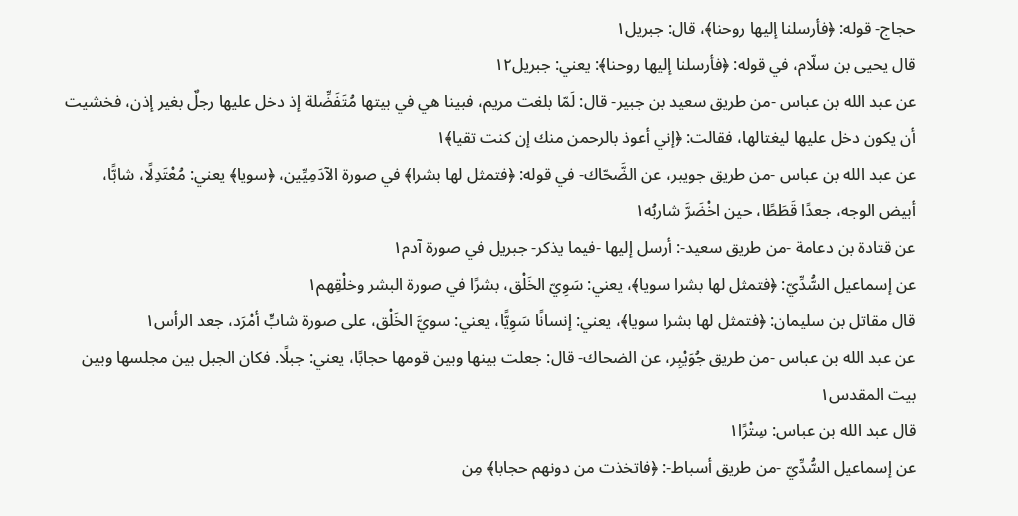حجاج- قوله: ﴿فأرسلنا إليها روحنا﴾، قال: جبريل١
قال يحيى بن سلّام، في قوله: ﴿فأرسلنا إليها روحنا﴾: يعني: جبريل١٢
عن عبد الله بن عباس -من طريق سعيد بن جبير- قال: لَمّا بلغت مريم، فبينا هي في بيتها مُتَفَضِّلة إذ دخل عليها رجلٌ بغير إذن، فخشيت أن يكون دخل عليها ليغتالها، فقالت: ﴿إني أعوذ بالرحمن منك إن كنت تقيا﴾١
عن عبد الله بن عباس -من طريق جويبر، عن الضَّحّاك- في قوله: ﴿فتمثل لها بشرا﴾ في صورة الآدَمِيِّين، ﴿سويا﴾ يعني: مُعْتَدِلًا، شابًّا، أبيض الوجه، جعدًا قَطَطًا، حين اخْضَرَّ شاربُه١
عن قتادة بن دعامة -من طريق سعيد-: أرسل إليها -فيما يذكر- جبريل في صورة آدم١
عن إسماعيل السُّدِّيّ: ﴿فتمثل لها بشرا سويا﴾، يعني: سَوِيّ الخَلْق، بشرًا في صورة البشر وخلْقِهم١
قال مقاتل بن سليمان: ﴿فتمثل لها بشرا سويا﴾، يعني: إنسانًا سَوِيًّا، يعني: سويَّ الخَلْق، على صورة شابٍّ أمْرَد، جعد الرأس١
عن عبد الله بن عباس -من طريق جُوَيْبِر، عن الضحاك- قال: جعلت بينها وبين قومها حجابًا، يعني: جبلًا. فكان الجبل بين مجلسها وبين بيت المقدس١
قال عبد الله بن عباس: سِتْرًا١
عن إسماعيل السُّدِّيّ -من طريق أسباط-: ﴿فاتخذت من دونهم حجابا﴾ مِن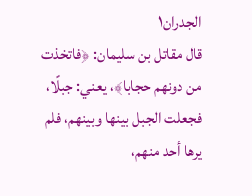الجدران١
قال مقاتل بن سليمان: ﴿فاتخذت من دونهم حجابا﴾، يعني: جبلًا، فجعلت الجبل بينها وبينهم، فلم يرها أحد منهم،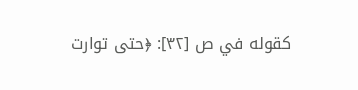كقوله في ص [٣٢]: ﴿حتى توارت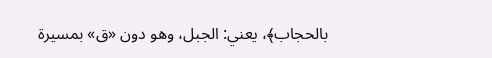بالحجاب﴾، يعني: الجبل، وهو دون «ق» بمسيرة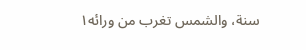سنة، والشمس تغرب من ورائه١